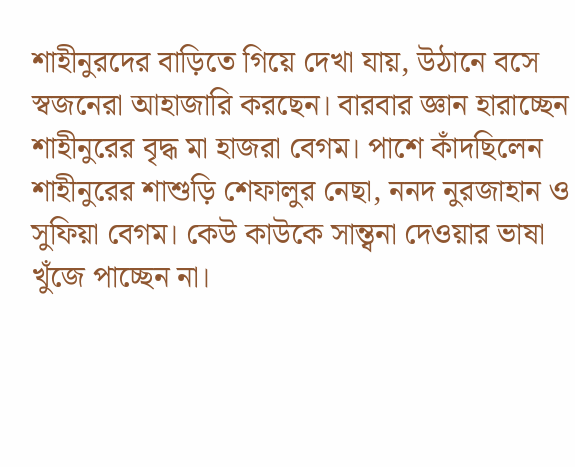শাহীনুরদের বাড়িতে গিয়ে দেখা যায়, উঠানে বসে স্বজনেরা আহাজারি করছেন। বারবার জ্ঞান হারাচ্ছেন শাহীনুরের বৃদ্ধ মা হাজরা বেগম। পাশে কাঁদছিলেন শাহীনুরের শাশুড়ি শেফালুর নেছা, ননদ নুরজাহান ও সুফিয়া বেগম। কেউ কাউকে সান্ত্বনা দেওয়ার ভাষা খুঁজে পাচ্ছেন না।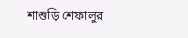শাশুড়ি শেফালুর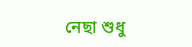নেছা শুধু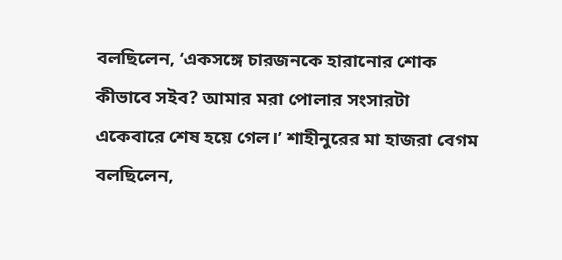বলছিলেন, ‘একসঙ্গে চারজনকে হারানোর শোক কীভাবে সইব? আমার মরা পোলার সংসারটা একেবারে শেষ হয়ে গেল।’ শাহীনুরের মা হাজরা বেগম বলছিলেন,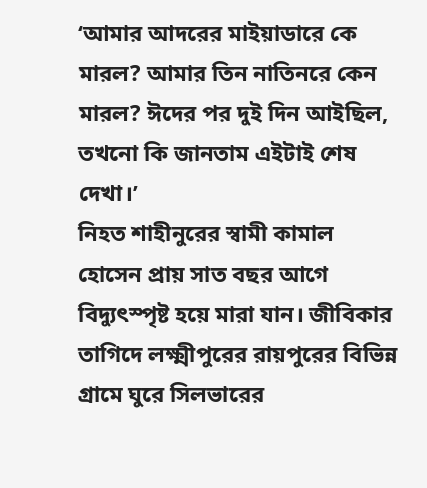‘আমার আদরের মাইয়াডারে কে মারল? আমার তিন নাতিনরে কেন মারল? ঈদের পর দুই দিন আইছিল, তখনো কি জানতাম এইটাই শেষ দেখা।’
নিহত শাহীনুরের স্বামী কামাল হোসেন প্রায় সাত বছর আগে বিদ্যুৎস্পৃষ্ট হয়ে মারা যান। জীবিকার তাগিদে লক্ষ্মীপুরের রায়পুরের বিভিন্ন গ্রামে ঘুরে সিলভারের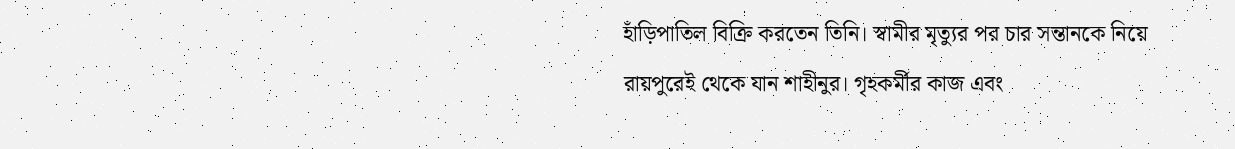হাঁড়িপাতিল বিক্রি করতেন তিনি। স্বামীর মৃত্যুর পর চার সন্তানকে নিয়ে রায়পুরেই থেকে যান শাহীনুর। গৃহকর্মীর কাজ এবং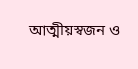আত্মীয়স্বজন ও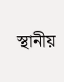স্থানীয়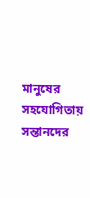মানুষের সহযোগিতায় সন্তানদের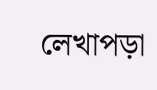লেখাপড়া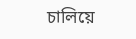চালিয়ে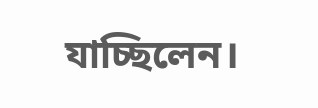যাচ্ছিলেন।